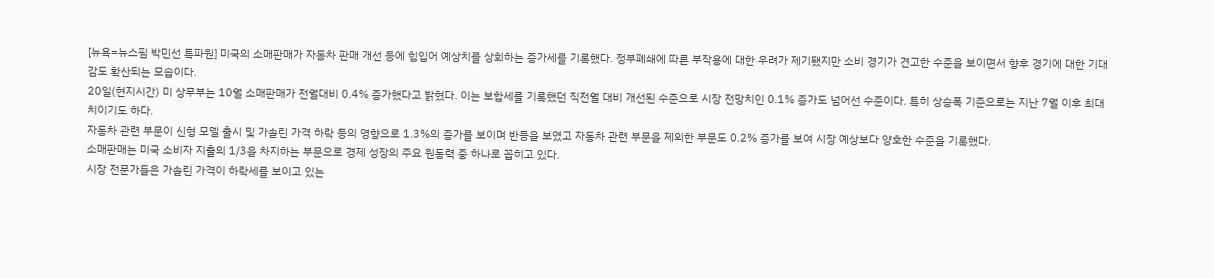[뉴욕=뉴스핌 박민선 특파원] 미국의 소매판매가 자동차 판매 개선 등에 힘입어 예상치를 상회하는 증가세를 기록했다. 정부폐쇄에 따른 부작용에 대한 우려가 제기됐지만 소비 경기가 견고한 수준을 보이면서 향후 경기에 대한 기대감도 확산되는 모습이다.
20일(현지시간) 미 상무부는 10월 소매판매가 전월대비 0.4% 증가했다고 밝혔다. 이는 보합세를 기록했던 직전월 대비 개선된 수준으로 시장 전망치인 0.1% 증가도 넘어선 수준이다. 특히 상승폭 기준으로는 지난 7월 이후 최대치이기도 하다.
자동차 관련 부문이 신형 모델 출시 및 가솔린 가격 하락 등의 영향으로 1.3%의 증가를 보이며 반등을 보였고 자동차 관련 부문을 제외한 부문도 0.2% 증가를 보여 시장 예상보다 양호한 수준을 기록했다.
소매판매는 미국 소비자 지출의 1/3을 차지하는 부문으로 경제 성장의 주요 원동력 중 하나로 꼽히고 있다.
시장 전문가들은 가솔린 가격이 하락세를 보이고 있는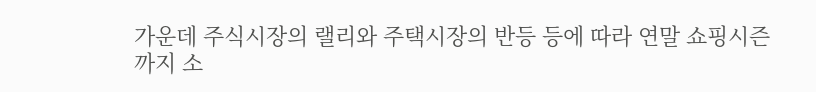가운데 주식시장의 랠리와 주택시장의 반등 등에 따라 연말 쇼핑시즌까지 소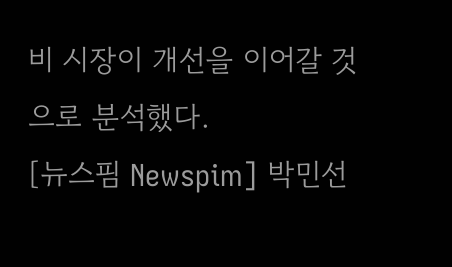비 시장이 개선을 이어갈 것으로 분석했다.
[뉴스핌 Newspim] 박민선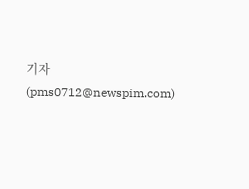기자 (pms0712@newspim.com)